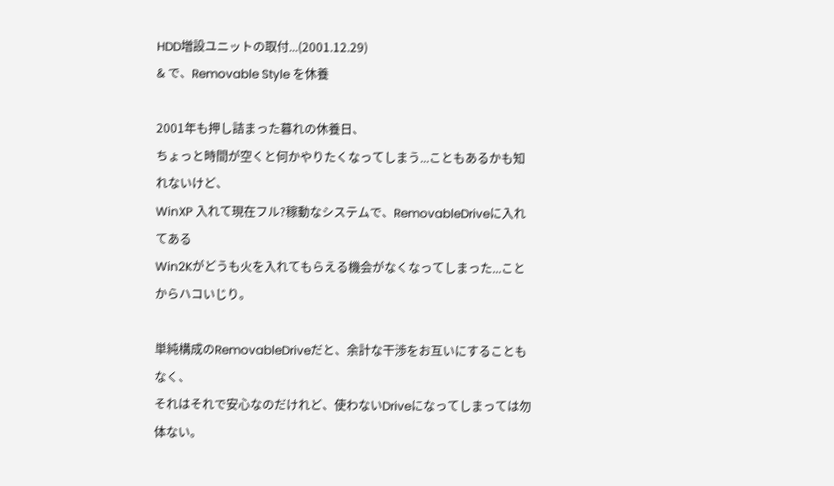HDD増設ユニットの取付...(2001.12.29)
& で、Removable Style を休養

2001年も押し詰まった暮れの休養日、
ちょっと時間が空くと何かやりたくなってしまう...こともあるかも知れないけど、
WinXP 入れて現在フル?稼動なシステムで、RemovableDriveに入れてある
Win2Kがどうも火を入れてもらえる機会がなくなってしまった...ことからハコいじり。

単純構成のRemovableDriveだと、余計な干渉をお互いにすることもなく、
それはそれで安心なのだけれど、使わないDriveになってしまっては勿体ない。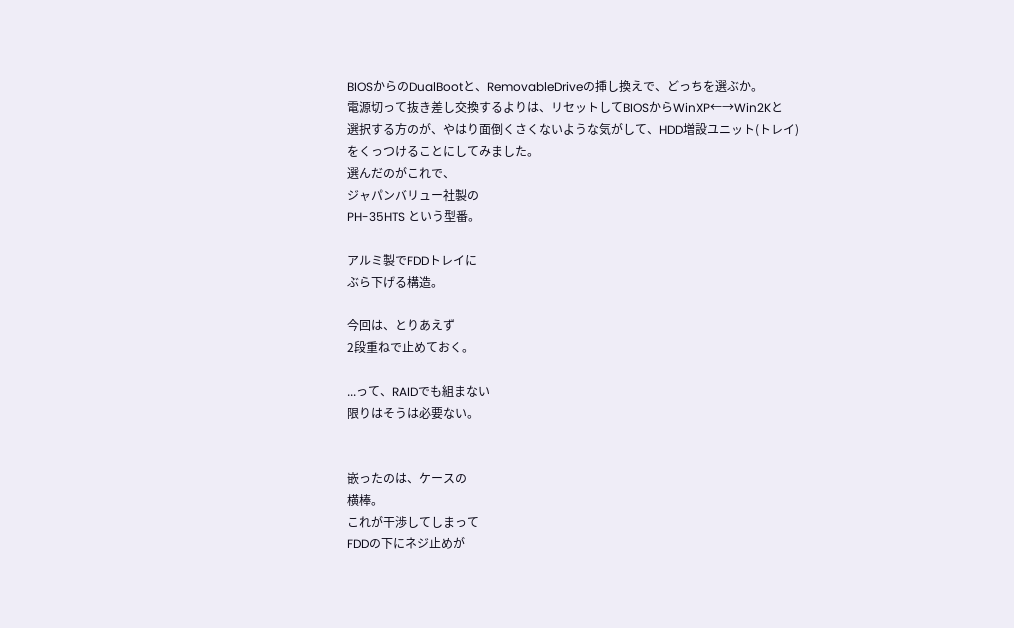BIOSからのDualBootと、RemovableDriveの挿し換えで、どっちを選ぶか。
電源切って抜き差し交換するよりは、リセットしてBIOSからWinXP←→Win2Kと
選択する方のが、やはり面倒くさくないような気がして、HDD増設ユニット(トレイ)
をくっつけることにしてみました。
選んだのがこれで、
ジャパンバリュー社製の
PH-35HTS という型番。

アルミ製でFDDトレイに
ぶら下げる構造。

今回は、とりあえず
2段重ねで止めておく。

...って、RAIDでも組まない
限りはそうは必要ない。


嵌ったのは、ケースの
横棒。
これが干渉してしまって
FDDの下にネジ止めが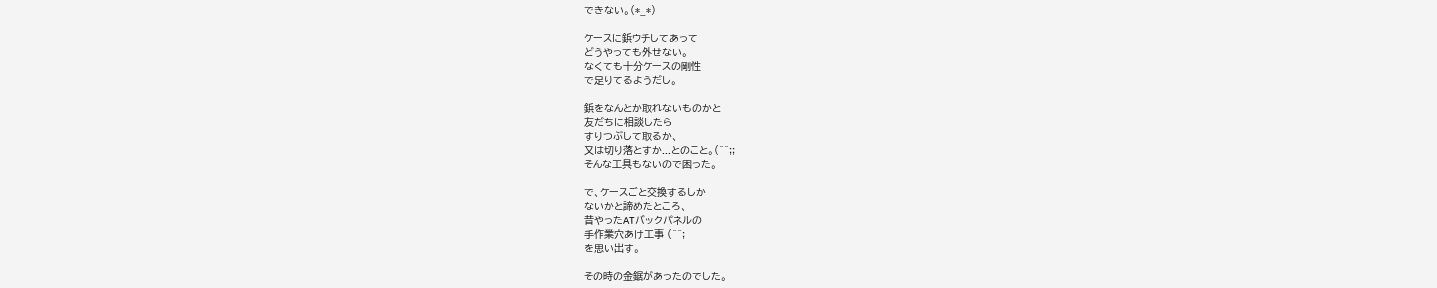できない。(*_*)

ケースに鋲ウチしてあって
どうやっても外せない。
なくても十分ケースの剛性
で足りてるようだし。

鋲をなんとか取れないものかと
友だちに相談したら
すりつぶして取るか、
又は切り落とすか...とのこと。(^^;;
そんな工具もないので困った。

で、ケースごと交換するしか
ないかと諦めたところ、
昔やったATバックパネルの
手作業穴あけ工事 (^^;
を思い出す。

その時の金鋸があったのでした。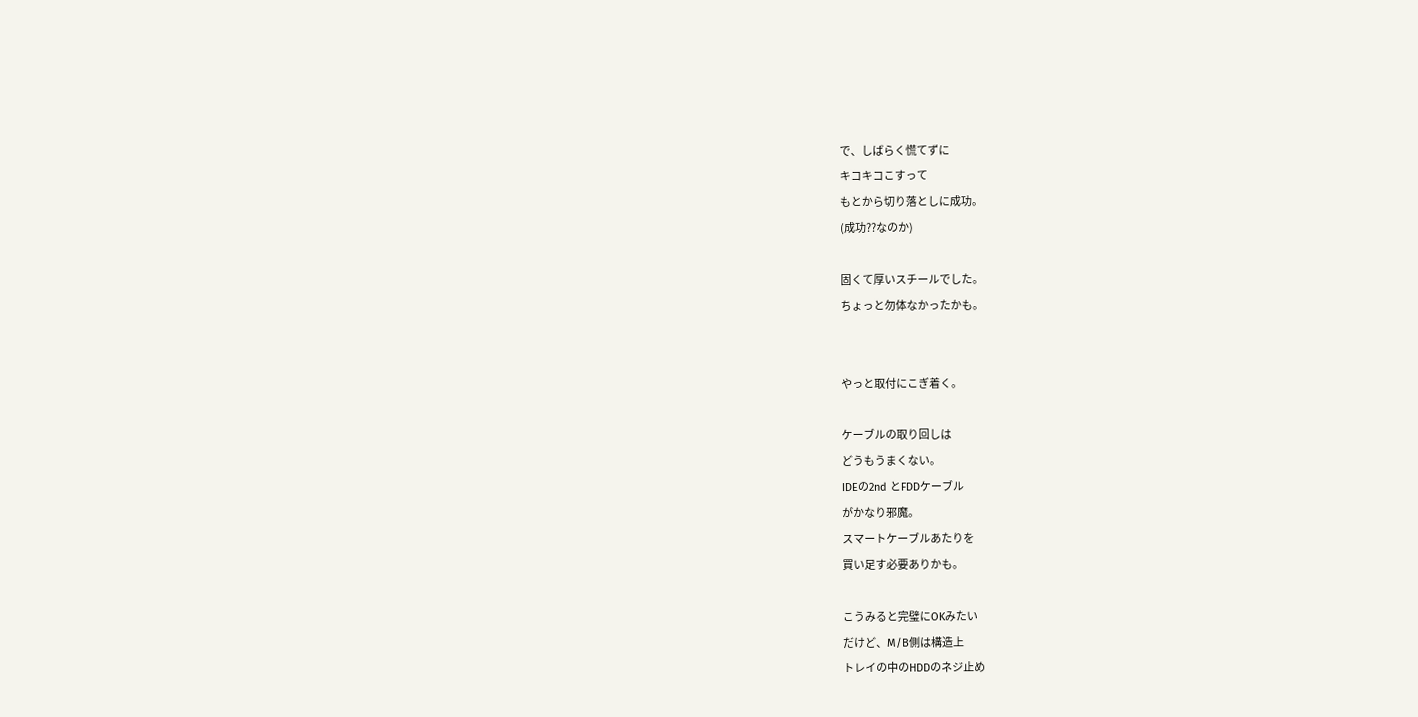で、しばらく慌てずに
キコキコこすって
もとから切り落としに成功。
(成功??なのか)

固くて厚いスチールでした。
ちょっと勿体なかったかも。


やっと取付にこぎ着く。

ケーブルの取り回しは
どうもうまくない。
IDEの2nd とFDDケーブル
がかなり邪魔。
スマートケーブルあたりを
買い足す必要ありかも。

こうみると完璧にOKみたい
だけど、M/B側は構造上
トレイの中のHDDのネジ止め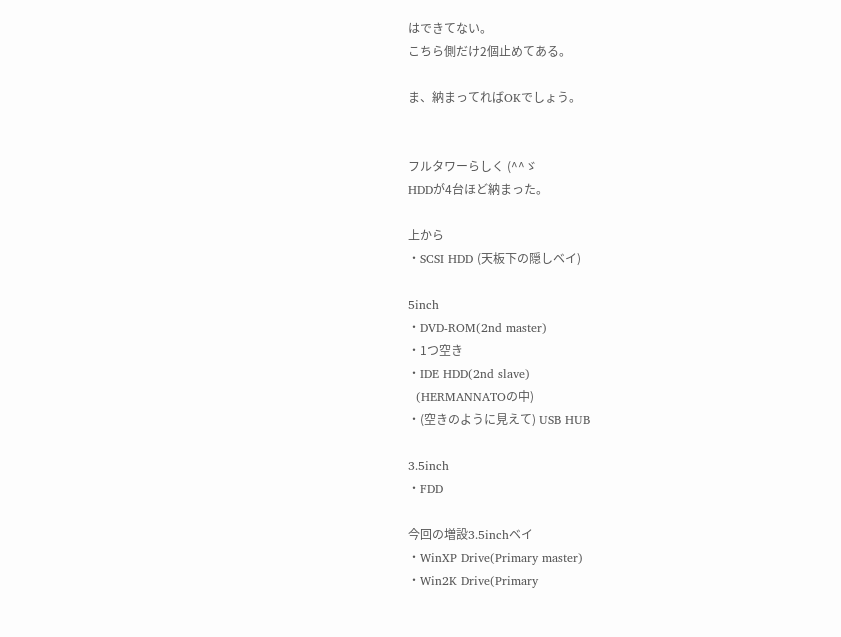はできてない。
こちら側だけ2個止めてある。

ま、納まってればOKでしょう。


フルタワーらしく (^^ゞ
HDDが4台ほど納まった。

上から
・SCSI HDD (天板下の隠しベイ)

5inch
・DVD-ROM(2nd master)
・1つ空き
・IDE HDD(2nd slave)
  (HERMANNATOの中)
・(空きのように見えて) USB HUB

3.5inch
・FDD

今回の増設3.5inchベイ
・WinXP Drive(Primary master)
・Win2K Drive(Primary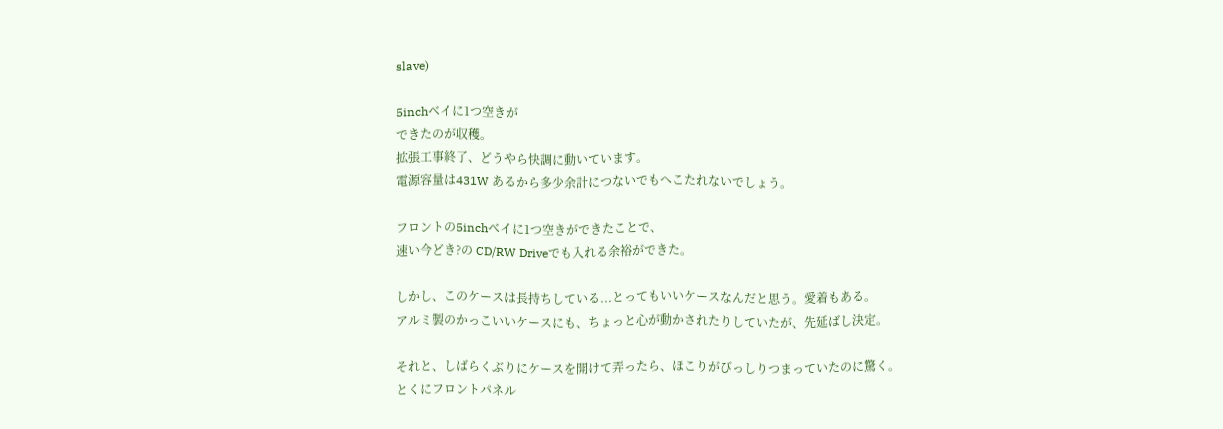slave)

5inchベイに1つ空きが
できたのが収穫。
拡張工事終了、どうやら快調に動いています。
電源容量は431W あるから多少余計につないでもへこたれないでしょう。

フロントの5inchベイに1つ空きができたことで、
速い今どき?の CD/RW Driveでも入れる余裕ができた。

しかし、このケースは長持ちしている...とってもいいケースなんだと思う。愛着もある。
アルミ製のかっこいいケースにも、ちょっと心が動かされたりしていたが、先延ばし決定。

それと、しばらくぶりにケースを開けて弄ったら、ほこりがびっしりつまっていたのに驚く。
とくにフロントパネル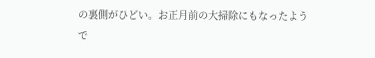の裏側がひどい。お正月前の大掃除にもなったようで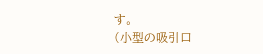す。
(小型の吸引口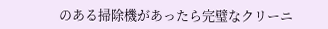のある掃除機があったら完璧なクリーニ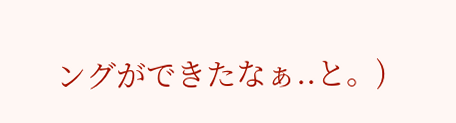ングができたなぁ..と。)